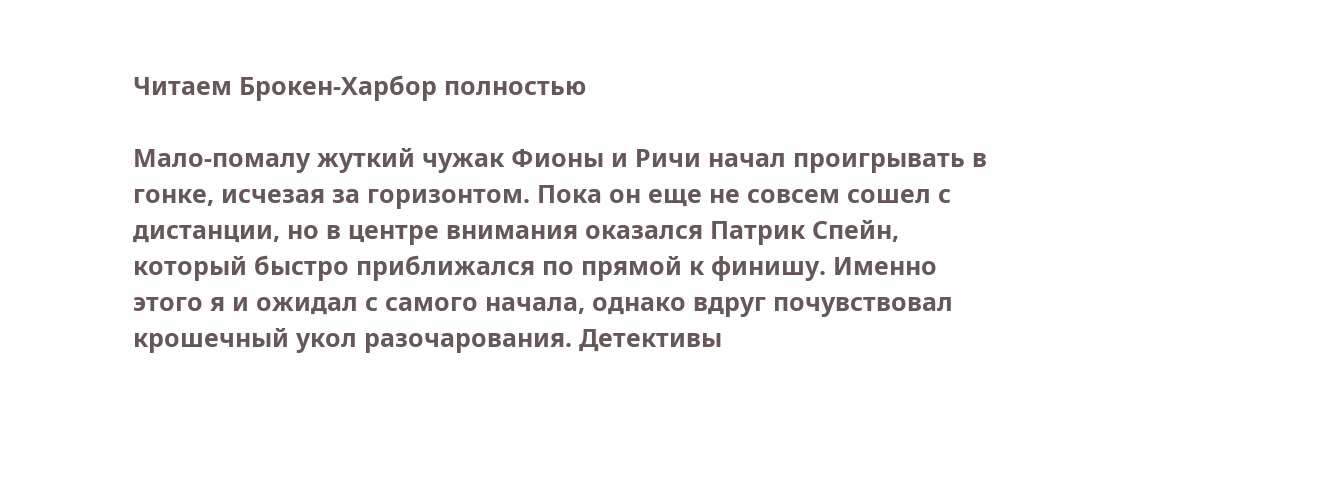Читаем Брокен-Харбор полностью

Мало-помалу жуткий чужак Фионы и Ричи начал проигрывать в гонке, исчезая за горизонтом. Пока он еще не совсем сошел с дистанции, но в центре внимания оказался Патрик Спейн, который быстро приближался по прямой к финишу. Именно этого я и ожидал с самого начала, однако вдруг почувствовал крошечный укол разочарования. Детективы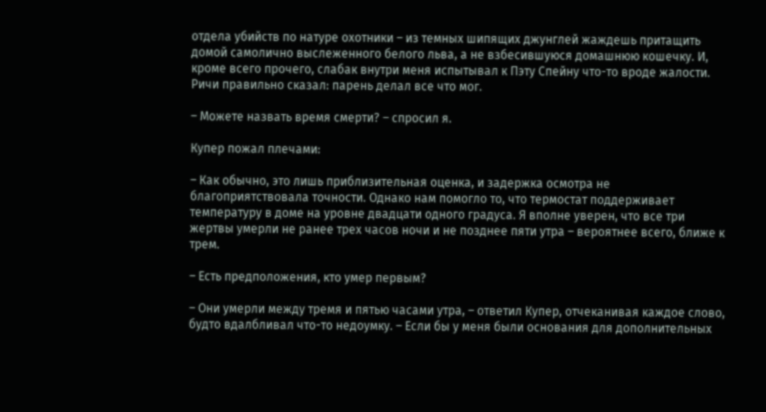отдела убийств по натуре охотники – из темных шипящих джунглей жаждешь притащить домой самолично выслеженного белого льва, а не взбесившуюся домашнюю кошечку. И, кроме всего прочего, слабак внутри меня испытывал к Пэту Спейну что-то вроде жалости. Ричи правильно сказал: парень делал все что мог.

– Можете назвать время смерти? – спросил я.

Купер пожал плечами:

– Как обычно, это лишь приблизительная оценка, и задержка осмотра не благоприятствовала точности. Однако нам помогло то, что термостат поддерживает температуру в доме на уровне двадцати одного градуса. Я вполне уверен, что все три жертвы умерли не ранее трех часов ночи и не позднее пяти утра – вероятнее всего, ближе к трем.

– Есть предположения, кто умер первым?

– Они умерли между тремя и пятью часами утра, – ответил Купер, отчеканивая каждое слово, будто вдалбливал что-то недоумку. – Если бы у меня были основания для дополнительных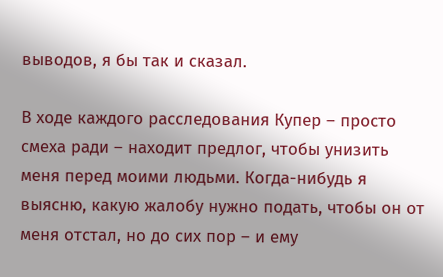выводов, я бы так и сказал.

В ходе каждого расследования Купер – просто смеха ради – находит предлог, чтобы унизить меня перед моими людьми. Когда-нибудь я выясню, какую жалобу нужно подать, чтобы он от меня отстал, но до сих пор – и ему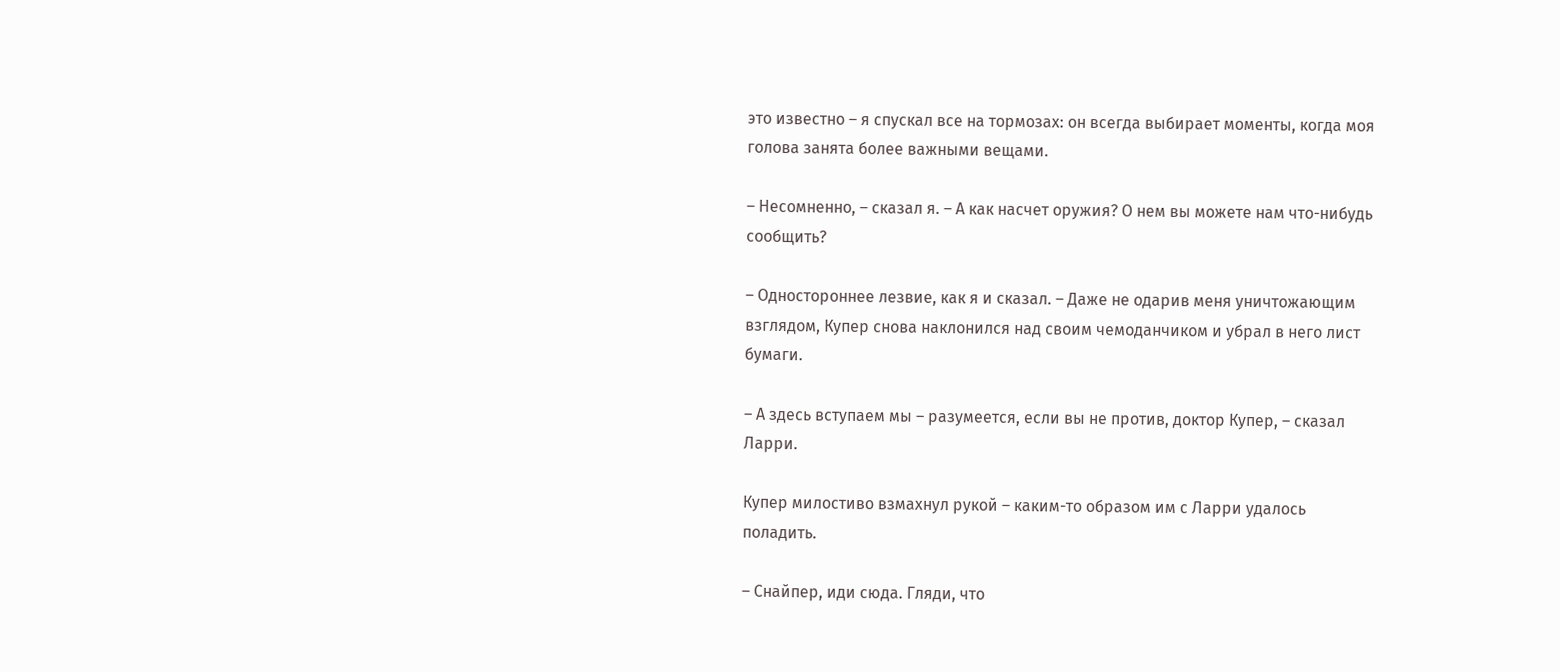это известно – я спускал все на тормозах: он всегда выбирает моменты, когда моя голова занята более важными вещами.

– Несомненно, – сказал я. – А как насчет оружия? О нем вы можете нам что-нибудь сообщить?

– Одностороннее лезвие, как я и сказал. – Даже не одарив меня уничтожающим взглядом, Купер снова наклонился над своим чемоданчиком и убрал в него лист бумаги.

– А здесь вступаем мы – разумеется, если вы не против, доктор Купер, – сказал Ларри.

Купер милостиво взмахнул рукой – каким-то образом им с Ларри удалось поладить.

– Снайпер, иди сюда. Гляди, что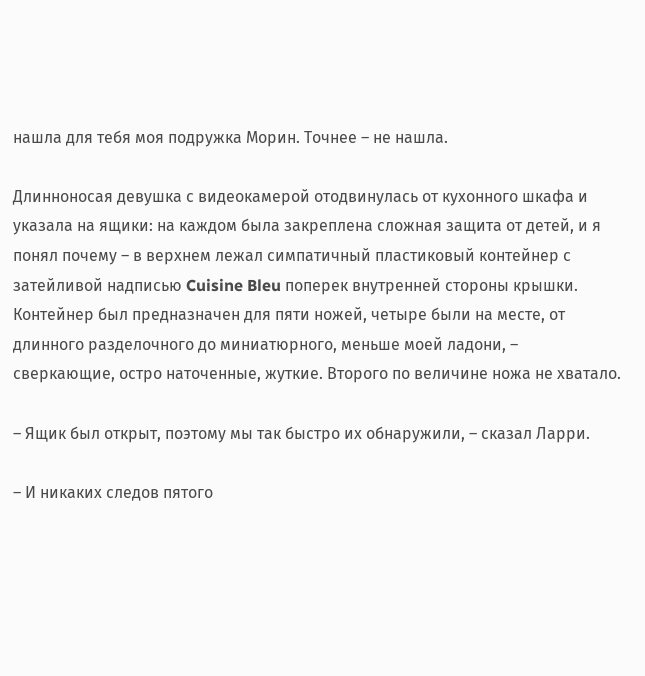нашла для тебя моя подружка Морин. Точнее – не нашла.

Длинноносая девушка с видеокамерой отодвинулась от кухонного шкафа и указала на ящики: на каждом была закреплена сложная защита от детей, и я понял почему – в верхнем лежал симпатичный пластиковый контейнер с затейливой надписью Cuisine Bleu поперек внутренней стороны крышки. Контейнер был предназначен для пяти ножей, четыре были на месте, от длинного разделочного до миниатюрного, меньше моей ладони, – сверкающие, остро наточенные, жуткие. Второго по величине ножа не хватало.

– Ящик был открыт, поэтому мы так быстро их обнаружили, – сказал Ларри.

– И никаких следов пятого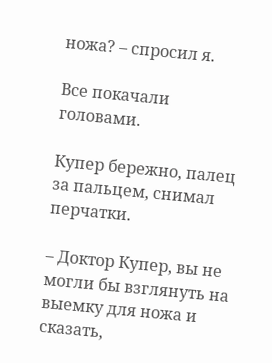ножа? – спросил я.

Все покачали головами.

Купер бережно, палец за пальцем, снимал перчатки.

– Доктор Купер, вы не могли бы взглянуть на выемку для ножа и сказать,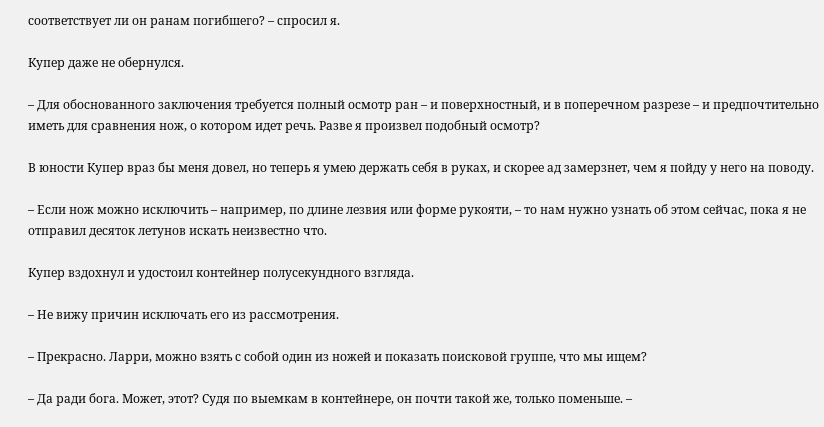соответствует ли он ранам погибшего? – спросил я.

Купер даже не обернулся.

– Для обоснованного заключения требуется полный осмотр ран – и поверхностный, и в поперечном разрезе – и предпочтительно иметь для сравнения нож, о котором идет речь. Разве я произвел подобный осмотр?

В юности Купер враз бы меня довел, но теперь я умею держать себя в руках, и скорее ад замерзнет, чем я пойду у него на поводу.

– Если нож можно исключить – например, по длине лезвия или форме рукояти, – то нам нужно узнать об этом сейчас, пока я не отправил десяток летунов искать неизвестно что.

Купер вздохнул и удостоил контейнер полусекундного взгляда.

– Не вижу причин исключать его из рассмотрения.

– Прекрасно. Ларри, можно взять с собой один из ножей и показать поисковой группе, что мы ищем?

– Да ради бога. Может, этот? Судя по выемкам в контейнере, он почти такой же, только поменьше. –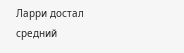Ларри достал средний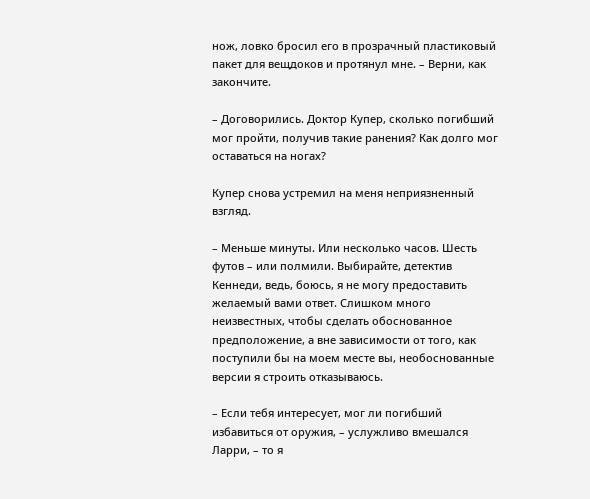нож, ловко бросил его в прозрачный пластиковый пакет для вещдоков и протянул мне. – Верни, как закончите.

– Договорились. Доктор Купер, сколько погибший мог пройти, получив такие ранения? Как долго мог оставаться на ногах?

Купер снова устремил на меня неприязненный взгляд.

– Меньше минуты. Или несколько часов. Шесть футов – или полмили. Выбирайте, детектив Кеннеди, ведь, боюсь, я не могу предоставить желаемый вами ответ. Слишком много неизвестных, чтобы сделать обоснованное предположение, а вне зависимости от того, как поступили бы на моем месте вы, необоснованные версии я строить отказываюсь.

– Если тебя интересует, мог ли погибший избавиться от оружия, – услужливо вмешался Ларри, – то я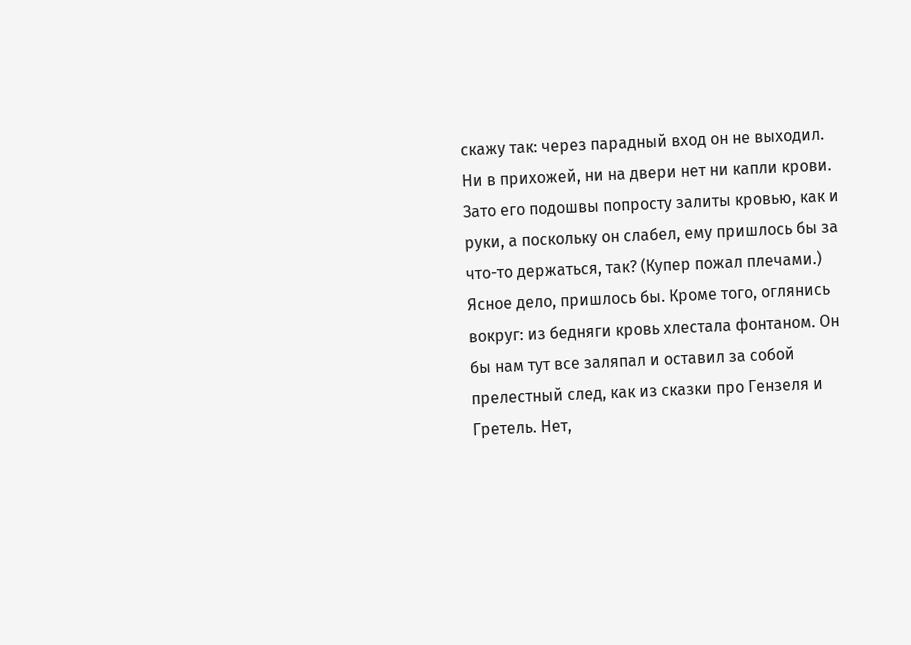скажу так: через парадный вход он не выходил. Ни в прихожей, ни на двери нет ни капли крови. Зато его подошвы попросту залиты кровью, как и руки, а поскольку он слабел, ему пришлось бы за что-то держаться, так? (Купер пожал плечами.) Ясное дело, пришлось бы. Кроме того, оглянись вокруг: из бедняги кровь хлестала фонтаном. Он бы нам тут все заляпал и оставил за собой прелестный след, как из сказки про Гензеля и Гретель. Нет,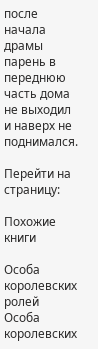после начала драмы парень в переднюю часть дома не выходил и наверх не поднимался.

Перейти на страницу:

Похожие книги

Особа королевских ролей
Особа королевских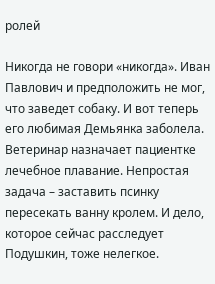ролей

Никогда не говори «никогда». Иван Павлович и предположить не мог, что заведет собаку. И вот теперь его любимая Демьянка заболела. Ветеринар назначает пациентке лечебное плавание. Непростая задача – заставить псинку пересекать ванну кролем. И дело, которое сейчас расследует Подушкин, тоже нелегкое.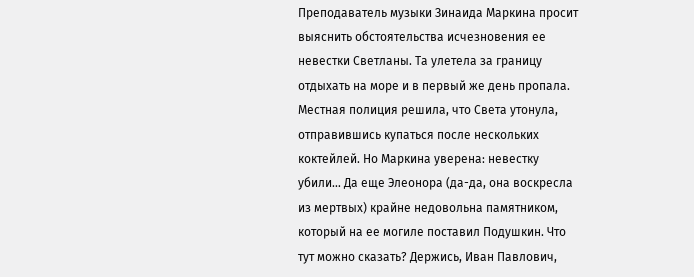Преподаватель музыки Зинаида Маркина просит выяснить обстоятельства исчезновения ее невестки Светланы. Та улетела за границу отдыхать на море и в первый же день пропала. Местная полиция решила, что Света утонула, отправившись купаться после нескольких коктейлей. Но Маркина уверена: невестку убили… Да еще Элеонора (да-да, она воскресла из мертвых) крайне недовольна памятником, который на ее могиле поставил Подушкин. Что тут можно сказать? Держись, Иван Павлович,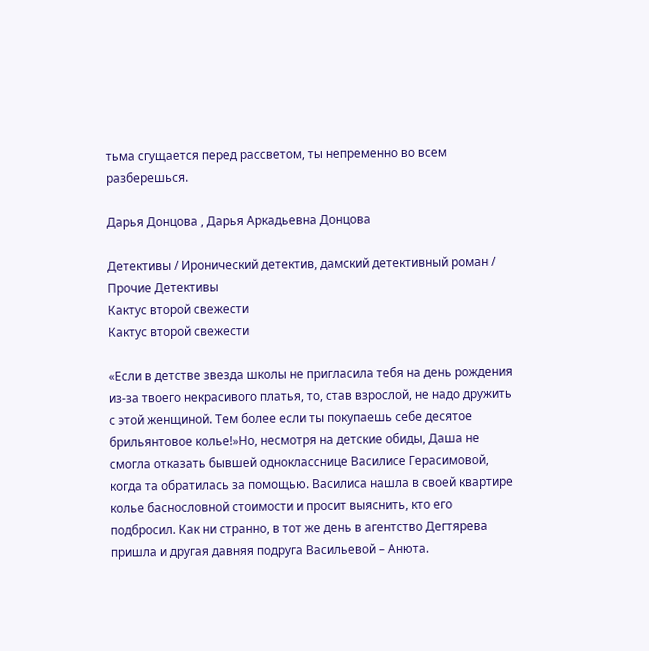тьма сгущается перед рассветом, ты непременно во всем разберешься.

Дарья Донцова , Дарья Аркадьевна Донцова

Детективы / Иронический детектив, дамский детективный роман / Прочие Детективы
Кактус второй свежести
Кактус второй свежести

«Если в детстве звезда школы не пригласила тебя на день рождения из-за твоего некрасивого платья, то, став взрослой, не надо дружить с этой женщиной. Тем более если ты покупаешь себе десятое брильянтовое колье!»Но, несмотря на детские обиды, Даша не смогла отказать бывшей однокласснице Василисе Герасимовой, когда та обратилась за помощью. Василиса нашла в своей квартире колье баснословной стоимости и просит выяснить, кто его подбросил. Как ни странно, в тот же день в агентство Дегтярева пришла и другая давняя подруга Васильевой – Анюта.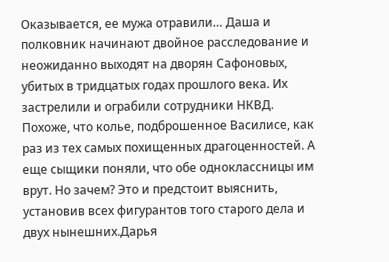Оказывается, ее мужа отравили… Даша и полковник начинают двойное расследование и неожиданно выходят на дворян Сафоновых, убитых в тридцатых годах прошлого века. Их застрелили и ограбили сотрудники НКВД. Похоже, что колье, подброшенное Василисе, как раз из тех самых похищенных драгоценностей. А еще сыщики поняли, что обе одноклассницы им врут. Но зачем? Это и предстоит выяснить, установив всех фигурантов того старого дела и двух нынешних.Дарья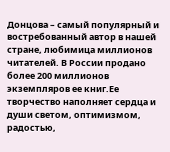Донцова – самый популярный и востребованный автор в нашей стране, любимица миллионов читателей. В России продано более 200 миллионов экземпляров ее книг.Ее творчество наполняет сердца и души светом, оптимизмом, радостью,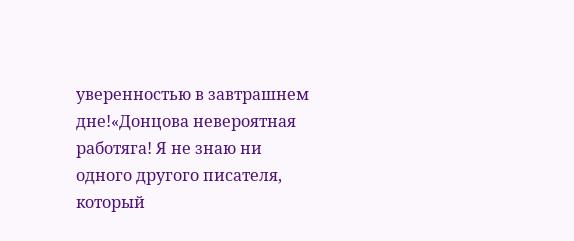уверенностью в завтрашнем дне!«Донцова невероятная работяга! Я не знаю ни одного другого писателя, который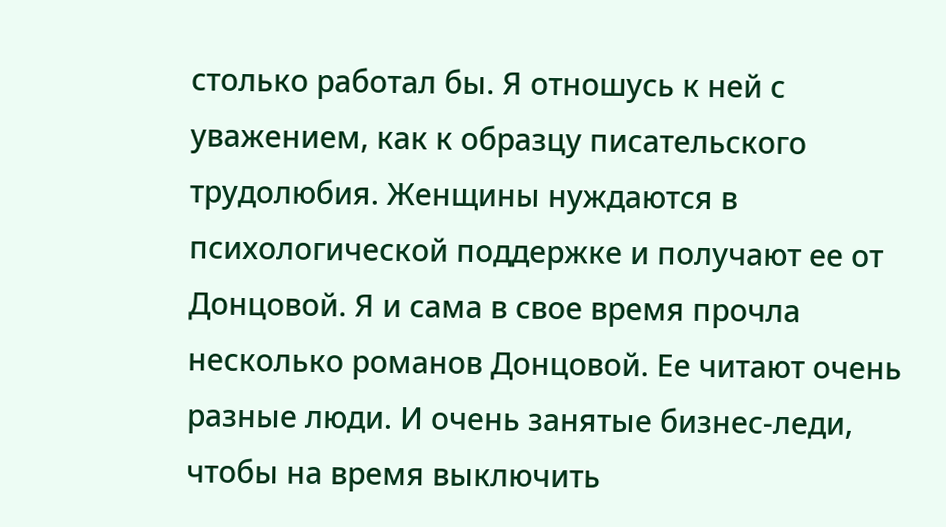столько работал бы. Я отношусь к ней с уважением, как к образцу писательского трудолюбия. Женщины нуждаются в психологической поддержке и получают ее от Донцовой. Я и сама в свое время прочла несколько романов Донцовой. Ее читают очень разные люди. И очень занятые бизнес-леди, чтобы на время выключить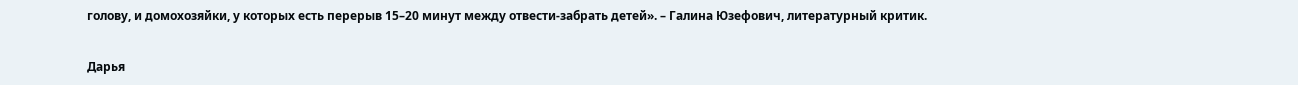голову, и домохозяйки, у которых есть перерыв 15–20 минут между отвести-забрать детей». – Галина Юзефович, литературный критик.

Дарья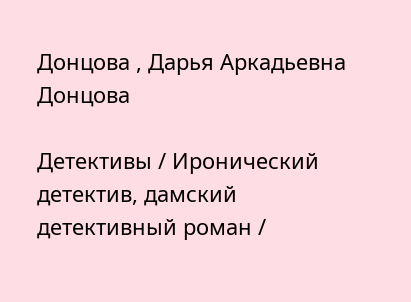Донцова , Дарья Аркадьевна Донцова

Детективы / Иронический детектив, дамский детективный роман /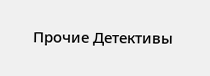Прочие Детективы